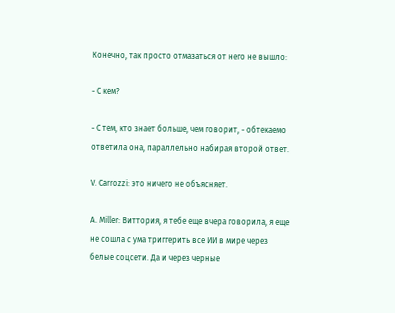Конечно, так просто отмазаться от него не вышло:

- С кем?

- С тем, кто знает больше, чем говорит, - обтекаемо ответила она, параллельно набирая второй ответ.

V. Carrozzi: это ничего не объясняет.

A. Miller: Виттория, я тебе еще вчера говорила, я еще не сошла с ума триггерить все ИИ в мире через белые соцсети. Да и через черные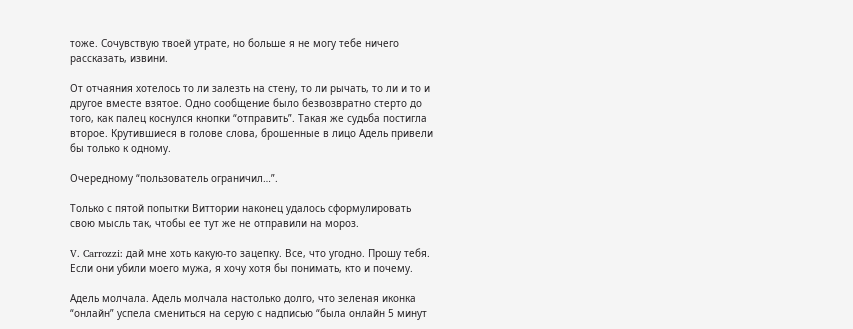тоже. Сочувствую твоей утрате, но больше я не могу тебе ничего рассказать, извини.

От отчаяния хотелось то ли залезть на стену, то ли рычать, то ли и то и другое вместе взятое. Одно сообщение было безвозвратно стерто до того, как палец коснулся кнопки “отправить”. Такая же судьба постигла второе. Крутившиеся в голове слова, брошенные в лицо Адель привели бы только к одному.

Очередному “пользователь ограничил…”.

Только с пятой попытки Виттории наконец удалось сформулировать свою мысль так, чтобы ее тут же не отправили на мороз.

V. Carrozzi: дай мне хоть какую-то зацепку. Все, что угодно. Прошу тебя. Если они убили моего мужа, я хочу хотя бы понимать, кто и почему.

Адель молчала. Адель молчала настолько долго, что зеленая иконка “онлайн” успела смениться на серую с надписью “была онлайн 5 минут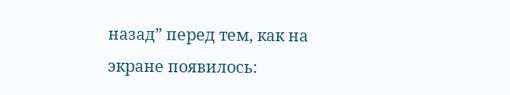назад” перед тем, как на экране появилось: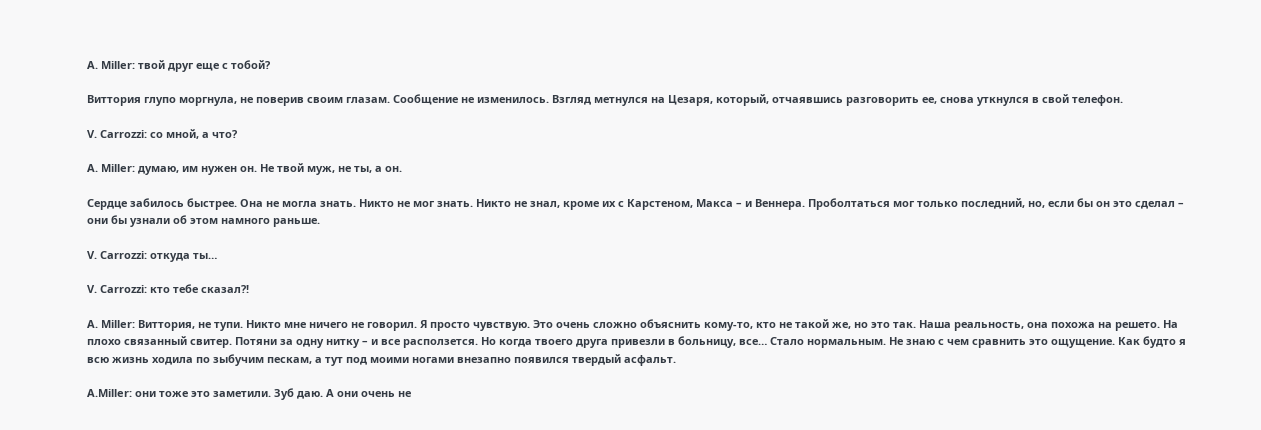A. Miller: твой друг еще с тобой?

Виттория глупо моргнула, не поверив своим глазам. Сообщение не изменилось. Взгляд метнулся на Цезаря, который, отчаявшись разговорить ее, снова уткнулся в свой телефон.

V. Carrozzi: со мной, а что?

A. Miller: думаю, им нужен он. Не твой муж, не ты, а он.

Сердце забилось быстрее. Она не могла знать. Никто не мог знать. Никто не знал, кроме их с Карстеном, Макса – и Веннера. Проболтаться мог только последний, но, если бы он это сделал – они бы узнали об этом намного раньше.

V. Carrozzi: откуда ты…

V. Carrozzi: кто тебе сказал?!

A. Miller: Виттория, не тупи. Никто мне ничего не говорил. Я просто чувствую. Это очень сложно объяснить кому-то, кто не такой же, но это так. Наша реальность, она похожа на решето. На плохо связанный свитер. Потяни за одну нитку – и все расползется. Но когда твоего друга привезли в больницу, все… Стало нормальным. Не знаю с чем сравнить это ощущение. Как будто я всю жизнь ходила по зыбучим пескам, а тут под моими ногами внезапно появился твердый асфальт.

A.Miller: они тоже это заметили. Зуб даю. А они очень не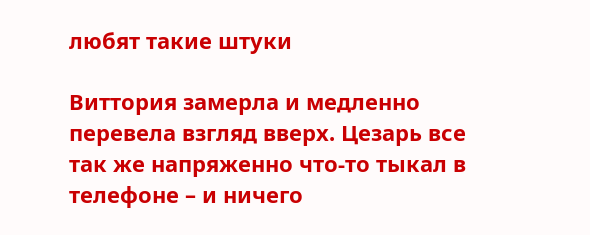любят такие штуки

Виттория замерла и медленно перевела взгляд вверх. Цезарь все так же напряженно что-то тыкал в телефоне – и ничего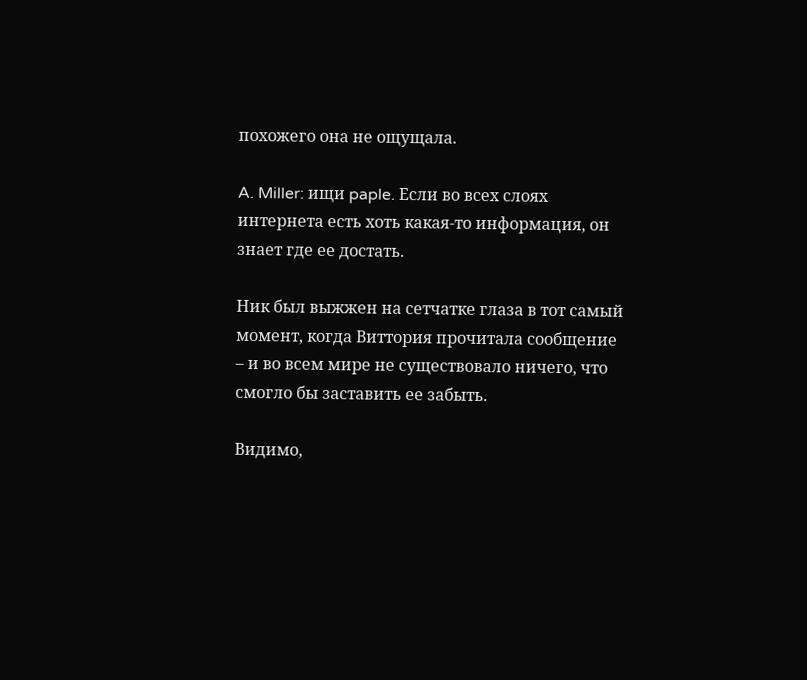похожего она не ощущала.

A. Miller: ищи paple. Если во всех слоях интернета есть хоть какая-то информация, он знает где ее достать.

Ник был выжжен на сетчатке глаза в тот самый момент, когда Виттория прочитала сообщение – и во всем мире не существовало ничего, что смогло бы заставить ее забыть.

Видимо,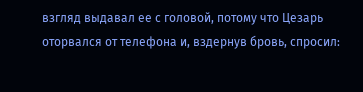взгляд выдавал ее с головой, потому что Цезарь оторвался от телефона и, вздернув бровь, спросил: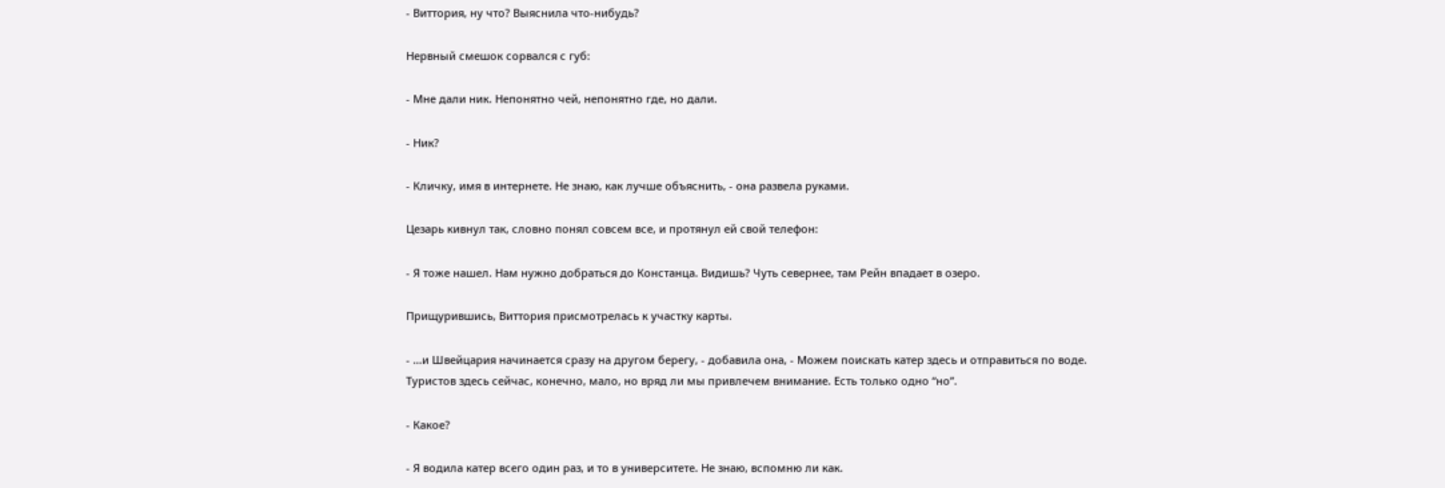- Виттория, ну что? Выяснила что-нибудь?

Нервный смешок сорвался с губ:

- Мне дали ник. Непонятно чей, непонятно где, но дали.

- Ник?

- Кличку, имя в интернете. Не знаю, как лучше объяснить, - она развела руками.

Цезарь кивнул так, словно понял совсем все, и протянул ей свой телефон:

- Я тоже нашел. Нам нужно добраться до Констанца. Видишь? Чуть севернее, там Рейн впадает в озеро.

Прищурившись, Виттория присмотрелась к участку карты.

- …и Швейцария начинается сразу на другом берегу, - добавила она, - Можем поискать катер здесь и отправиться по воде. Туристов здесь сейчас, конечно, мало, но вряд ли мы привлечем внимание. Есть только одно “но”.

- Какое?

- Я водила катер всего один раз, и то в университете. Не знаю, вспомню ли как.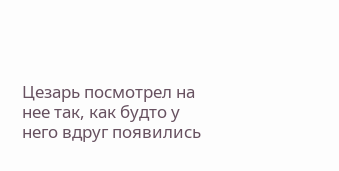Цезарь посмотрел на нее так, как будто у него вдруг появились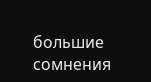большие сомнения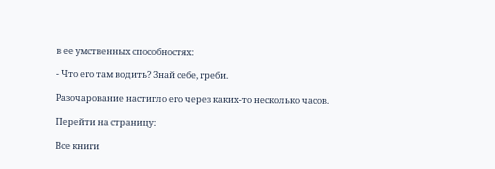в ее умственных способностях:

- Что его там водить? Знай себе, греби.

Разочарование настигло его через каких-то несколько часов.

Перейти на страницу:

Все книги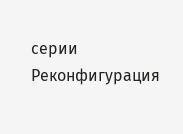серии Реконфигурация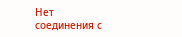Нет соединения с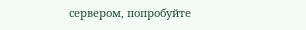сервером, попробуйте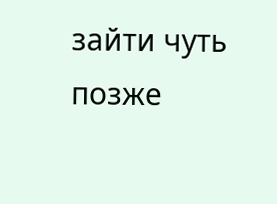зайти чуть позже